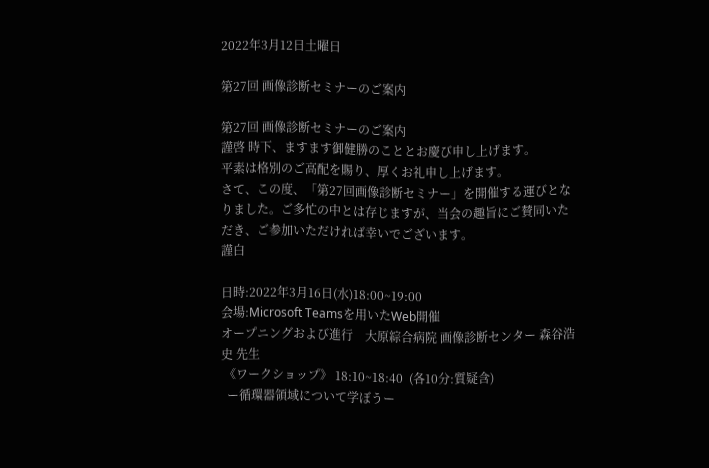2022年3月12日土曜日

第27回 画像診断セミナーのご案内

第27回 画像診断セミナーのご案内
謹啓 時下、ますます御健勝のこととお慶び申し上げます。
平素は格別のご高配を賜り、厚くお礼申し上げます。
さて、この度、「第27回画像診断セミナー」を開催する運びとなりました。ご多忙の中とは存じますが、当会の趣旨にご賛同いただき、ご参加いただければ幸いでございます。
謹白

日時:2022年3月16日(水)18:00~19:00
会場:Microsoft Teamsを用いたWeb開催
オープニングおよび進行    大原綜合病院 画像診断センター 森谷浩史 先生
 《ワークショップ》 18:10~18:40  (各10分:質疑含)
  ー循環器領域について学ぼうー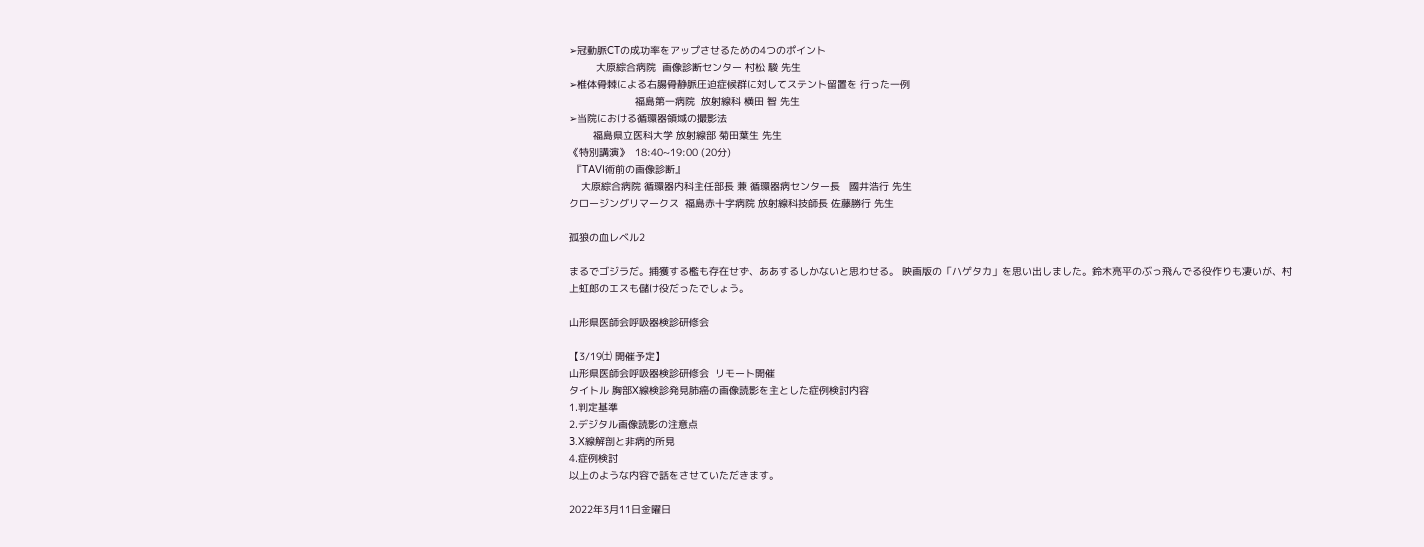➢冠動脈CTの成功率をアップさせるための4つのポイント
         大原綜合病院  画像診断センター 村松 駿 先生
➢椎体骨棘による右腸骨静脈圧迫症候群に対してステント留置を 行った一例
                      福島第一病院  放射線科 横田 智 先生
➢当院における循環器領域の撮影法
        福島県立医科大学 放射線部 菊田葉生 先生
《特別講演》  18:40~19:00 (20分)
 『TAVI術前の画像診断』
    大原綜合病院 循環器内科主任部長 兼 循環器病センター長   國井浩行 先生
クロージングリマークス  福島赤十字病院 放射線科技師長 佐藤勝行 先生

孤狼の血レベル2

まるでゴジラだ。捕獲する檻も存在せず、ああするしかないと思わせる。 映画版の「ハゲタカ」を思い出しました。鈴木亮平のぶっ飛んでる役作りも凄いが、村上虹郎のエスも儲け役だったでしょう。

山形県医師会呼吸器検診研修会

【3/19㈯ 開催予定】
山形県医師会呼吸器検診研修会  リモート開催
タイトル 胸部X線検診発見肺癌の画像読影を主とした症例検討内容
1.判定基準
2.デジタル画像読影の注意点
3.X線解剖と非病的所見
4.症例検討
以上のような内容で話をさせていただきます。

2022年3月11日金曜日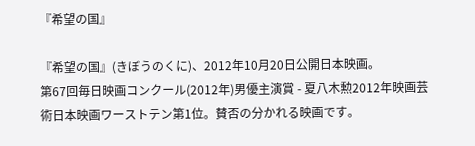『希望の国』

『希望の国』(きぼうのくに)、2012年10月20日公開日本映画。
第67回毎日映画コンクール(2012年)男優主演賞 - 夏八木勲2012年映画芸術日本映画ワーストテン第1位。賛否の分かれる映画です。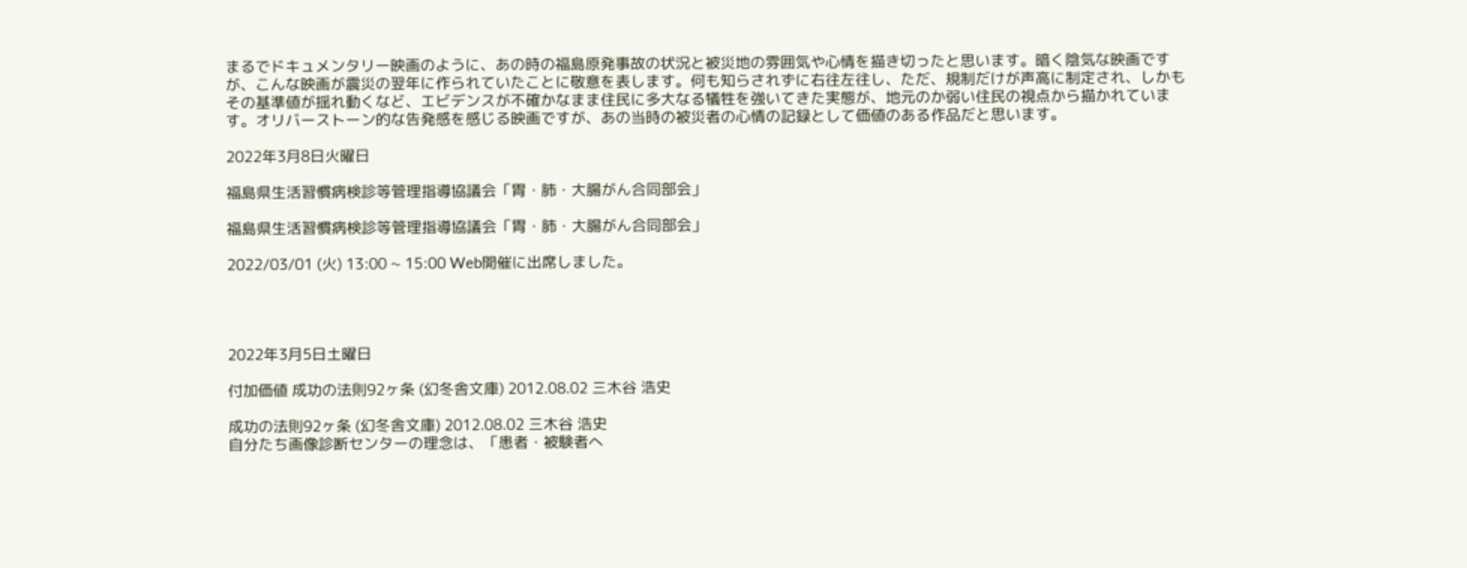まるでドキュメンタリー映画のように、あの時の福島原発事故の状況と被災地の雰囲気や心情を描き切ったと思います。暗く陰気な映画ですが、こんな映画が震災の翌年に作られていたことに敬意を表します。何も知らされずに右往左往し、ただ、規制だけが声高に制定され、しかもその基準値が揺れ動くなど、エビデンスが不確かなまま住民に多大なる犠牲を強いてきた実態が、地元のか弱い住民の視点から描かれています。オリバーストーン的な告発感を感じる映画ですが、あの当時の被災者の心情の記録として価値のある作品だと思います。

2022年3月8日火曜日

福島県生活習慣病検診等管理指導協議会「胃・肺・大腸がん合同部会」

福島県生活習慣病検診等管理指導協議会「胃・肺・大腸がん合同部会」

2022/03/01 (火) 13:00 ~ 15:00 Web開催に出席しました。




2022年3月5日土曜日

付加価値 成功の法則92ヶ条 (幻冬舎文庫) 2012.08.02 三木谷 浩史

成功の法則92ヶ条 (幻冬舎文庫) 2012.08.02 三木谷 浩史
自分たち画像診断センターの理念は、「患者・被験者へ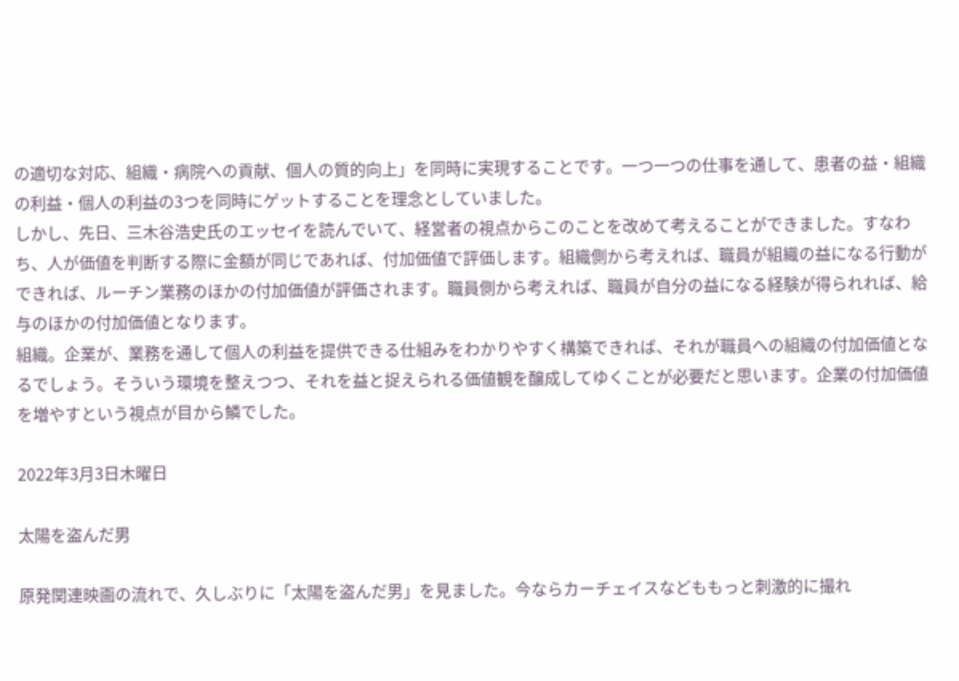の適切な対応、組織・病院への貢献、個人の質的向上」を同時に実現することです。一つ一つの仕事を通して、患者の益・組織の利益・個人の利益の3つを同時にゲットすることを理念としていました。
しかし、先日、三木谷浩史氏のエッセイを読んでいて、経営者の視点からこのことを改めて考えることができました。すなわち、人が価値を判断する際に金額が同じであれば、付加価値で評価します。組織側から考えれば、職員が組織の益になる行動ができれば、ルーチン業務のほかの付加価値が評価されます。職員側から考えれば、職員が自分の益になる経験が得られれば、給与のほかの付加価値となります。
組織。企業が、業務を通して個人の利益を提供できる仕組みをわかりやすく構築できれば、それが職員への組織の付加価値となるでしょう。そういう環境を整えつつ、それを益と捉えられる価値観を醸成してゆくことが必要だと思います。企業の付加価値を増やすという視点が目から鱗でした。

2022年3月3日木曜日

太陽を盗んだ男

原発関連映画の流れで、久しぶりに「太陽を盗んだ男」を見ました。今ならカーチェイスなどももっと刺激的に撮れ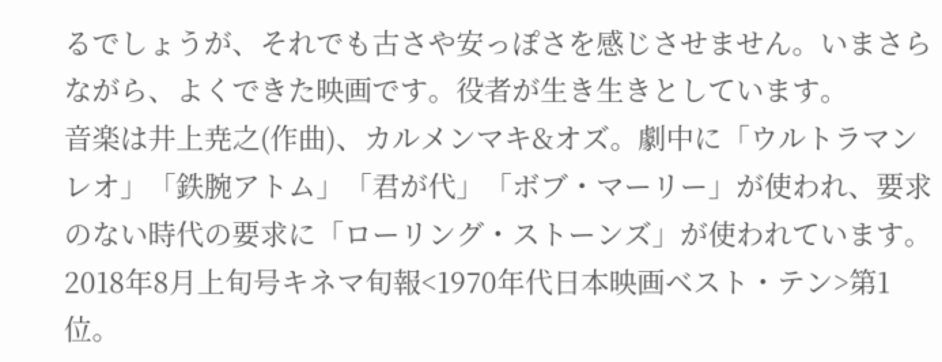るでしょうが、それでも古さや安っぽさを感じさせません。いまさらながら、よくできた映画です。役者が生き生きとしています。
音楽は井上尭之(作曲)、カルメンマキ&オズ。劇中に「ウルトラマンレオ」「鉄腕アトム」「君が代」「ボブ・マーリー」が使われ、要求のない時代の要求に「ローリング・ストーンズ」が使われています。
2018年8月上旬号キネマ旬報<1970年代日本映画ベスト・テン>第1位。